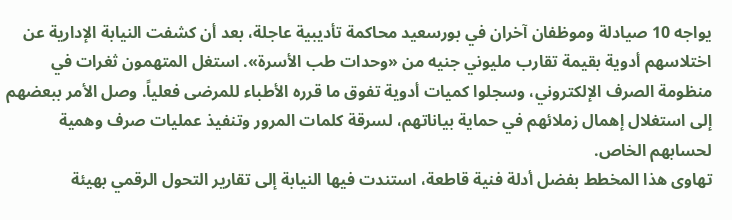يواجه 10 صيادلة وموظفان آخران في بورسعيد محاكمة تأديبية عاجلة، بعد أن كشفت النيابة الإدارية عن اختلاسهم أدوية بقيمة تقارب مليوني جنيه من «وحدات طب الأسرة». استغل المتهمون ثغرات في منظومة الصرف الإلكتروني، وسجلوا كميات أدوية تفوق ما قرره الأطباء للمرضى فعلياً. وصل الأمر ببعضهم إلى استغلال إهمال زملائهم في حماية بياناتهم، لسرقة كلمات المرور وتنفيذ عمليات صرف وهمية لحسابهم الخاص.
تهاوى هذا المخطط بفضل أدلة فنية قاطعة، استندت فيها النيابة إلى تقارير التحول الرقمي بهيئة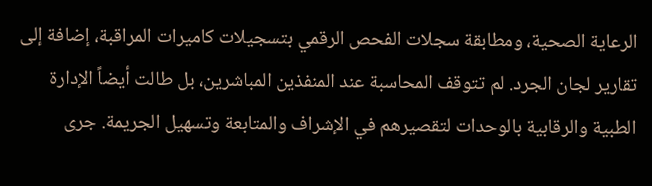الرعاية الصحية، ومطابقة سجلات الفحص الرقمي بتسجيلات كاميرات المراقبة، إضافة إلى تقارير لجان الجرد. لم تتوقف المحاسبة عند المنفذين المباشرين، بل طالت أيضاً الإدارة الطبية والرقابية بالوحدات لتقصيرهم في الإشراف والمتابعة وتسهيل الجريمة. جرى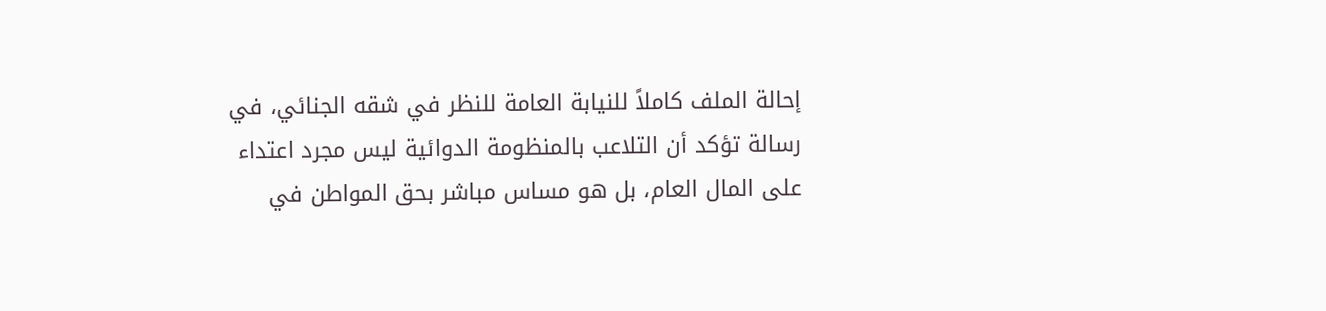إحالة الملف كاملاً للنيابة العامة للنظر في شقه الجنائي، في رسالة تؤكد أن التلاعب بالمنظومة الدوائية ليس مجرد اعتداء على المال العام، بل هو مساس مباشر بحق المواطن في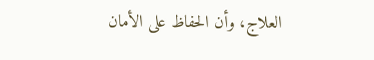العلاج، وأن الحفاظ على الأمان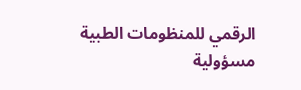الرقمي للمنظومات الطبية مسؤولية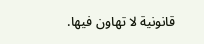قانونية لا تهاون فيها.